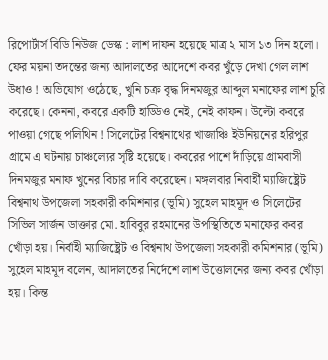রিপোর্টার্স বিডি নিউজ ডেস্ক : লাশ দাফন হয়েছে মাত্র ২ মাস ১৩ দিন হলো। ফের ময়না তদন্তের জন্য আদালতের আদেশে কবর খুঁড়ে দেখা গেল লাশ উধাও ! অভিযোগ ওঠেছে, খুনি চক্র বৃদ্ধ দিনমজুর আব্দুল মনাফের লাশ চুরি করেছে। কেননা, কবরে একটি হাড্ডিও নেই, নেই কাফন। উল্টো কবরে পাওয়া গেছে পলিথিন ! সিলেটের বিশ্বনাথের খাজাঞ্চি ইউনিয়নের হরিপুর গ্রামে এ ঘটনায় চাঞ্চল্যের সৃষ্টি হয়েছে। কবরের পাশে দাঁড়িয়ে গ্রামবাসী দিনমজুর মনাফ খুনের বিচার দাবি করেছেন। মঙ্গলবার নিবার্হী ম্যাজিষ্ট্রেট বিশ্বনাথ উপজেলা সহকারী কমিশনার (ভূমি) সুহেল মাহমূদ ও সিলেটের সিভিল সার্জন ডাক্তার মো. হাবিবুর রহমানের উপস্থিতিতে মনাফের কবর খোঁড়া হয়। নির্বাহী ম্যাজিষ্ট্রেট ও বিশ্বনাথ উপজেলা সহকারী কমিশনার (ভূমি) সুহেল মাহমূদ বলেন, আদালতের নির্দেশে লাশ উত্তোলনের জন্য কবর খোঁড়া হয়। কিন্ত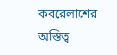কবরেলাশের অস্তিত্ব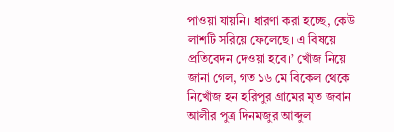পাওয়া যায়নি। ধারণা করা হচ্ছে, কেউ লাশটি সরিয়ে ফেলেছে। এ বিষয়ে প্রতিবেদন দেওয়া হবে।’ খোঁজ নিয়ে জানা গেল, গত ১৬ মে বিকেল থেকে নিখোঁজ হন হরিপুর গ্রামের মৃত জবান আলীর পুত্র দিনমজুর আব্দুল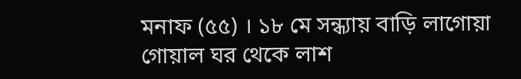মনাফ (৫৫) । ১৮ মে সন্ধ্যায় বাড়ি লাগোয়া গোয়াল ঘর থেকে লাশ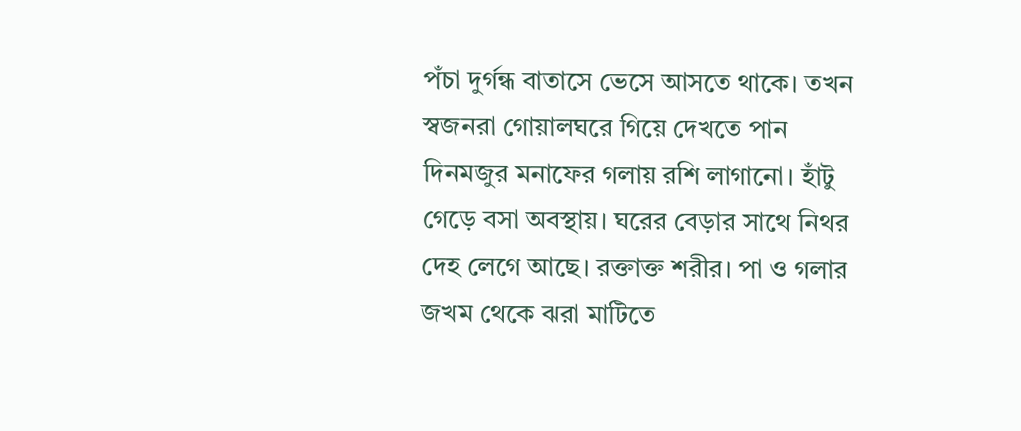পঁচা দুর্গন্ধ বাতাসে ভেসে আসতে থাকে। তখন স্বজনরা গোয়ালঘরে গিয়ে দেখতে পান দিনমজুর মনাফের গলায় রশি লাগানো। হাঁটু গেড়ে বসা অবস্থায়। ঘরের বেড়ার সাথে নিথর দেহ লেগে আছে। রক্তাক্ত শরীর। পা ও গলার জখম থেকে ঝরা মাটিতে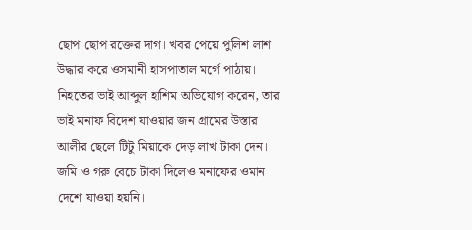ছোপ ছোপ রক্তের দাগ। খবর পেয়ে পুলিশ লাশ উদ্ধার করে ওসমানী হাসপাতাল মর্গে পাঠায়। নিহতের ভাই আব্দুল হাশিম অভিযোগ করেন, তার ভাই মনাফ বিদেশ যাওয়ার জন গ্রামের উস্তার আলীর ছেলে টিটু মিয়াকে দেড় লাখ টাকা দেন। জমি ও গরু বেচে টাকা দিলেও মনাফের ওমান দেশে যাওয়া হয়নি।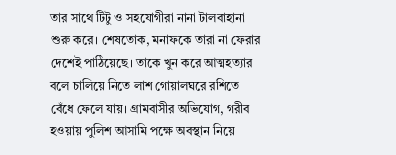তার সাথে টিটু ও সহযোগীরা নানা টালবাহানা শুরু করে। শেষতোক, মনাফকে তারা না ফেরার দেশেই পাঠিয়েছে। তাকে খুন করে আত্মহত্যার বলে চালিয়ে নিতে লাশ গোয়ালঘরে রশিতে বেঁধে ফেলে যায়। গ্রামবাসীর অভিযোগ, গরীব হওয়ায় পুলিশ আসামি পক্ষে অবস্থান নিয়ে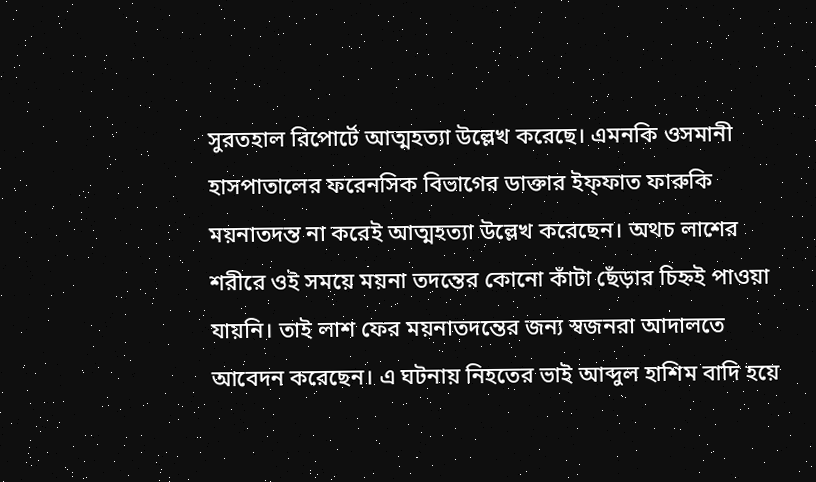সুরতহাল রিপোর্টে আত্মহত্যা উল্লেখ করেছে। এমনকি ওসমানী হাসপাতালের ফরেনসিক বিভাগের ডাক্তার ইফ্ফাত ফারুকি ময়নাতদন্ত না করেই আত্মহত্যা উল্লেখ করেছেন। অথচ লাশের শরীরে ওই সময়ে ময়না তদন্তের কোনো কাঁটা ছেঁড়ার চিহ্নই পাওয়া যায়নি। তাই লাশ ফের ময়নাতদন্তের জন্য স্বজনরা আদালতে আবেদন করেছেন। এ ঘটনায় নিহতের ভাই আব্দুল হাশিম বাদি হয়ে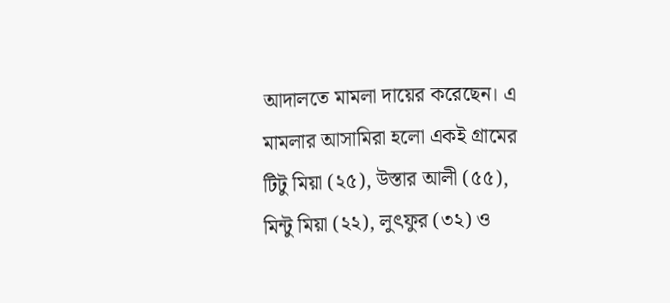আদালতে মামলা দায়ের করেছেন। এ মামলার আসামিরা হলো একই গ্রামের টিটু মিয়া (২৫), উস্তার আলী (৫৫), মিন্টু মিয়া (২২), লুৎফুর (৩২) ও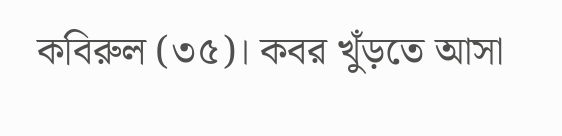কবিরুল (৩৫)। কবর খুঁড়তে আসা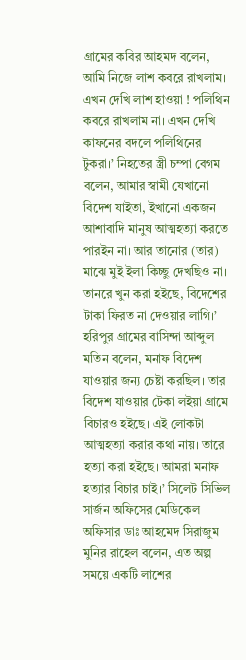গ্রামের কবির আহমদ বলেন, আমি নিজে লাশ কবরে রাখলাম। এখন দেখি লাশ হাওয়া ! পলিথিন কবরে রাখলাম না। এখন দেখি কাফনের বদলে পলিথিনের টুকরা।’ নিহতের স্ত্রী চম্পা বেগম বলেন, আমার স্বামী যেখানো বিদেশ যাইতা, ইখানো একজন আশাবাদি মানুষ আত্মহত্যা করতে পারইন না। আর তানোর (তার) মাঝে মুই ইলা কিচ্ছু দেখছিও না। তানরে খুন করা হইছে, বিদেশের টাকা ফিরত না দেওয়ার লাগি।’ হরিপুর গ্রামের বাসিন্দা আব্দুল মতিন বলেন, মনাফ বিদেশ যাওয়ার জন্য চেষ্টা করছিল। তার বিদেশ যাওয়ার টেকা লইয়া গ্রামে বিচারও হইছে। এই লোকটা আত্মহত্যা করার কথা নায়। তারে হত্যা করা হইছে। আমরা মনাফ হত্যার বিচার চাই।’ সিলেট সিভিল সার্জন অফিসের মেডিকেল অফিসার ডাঃ আহমেদ সিরাজুম মুনির রাহেল বলেন, এত অল্প সময়ে একটি লাশের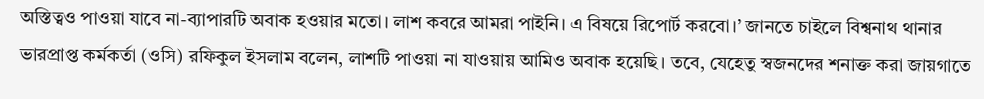অস্তিত্বও পাওয়া যাবে না-ব্যাপারটি অবাক হওয়ার মতো। লাশ কবরে আমরা পাইনি। এ বিষয়ে রিপোর্ট করবো।’ জানতে চাইলে বিশ্বনাথ থানার ভারপ্রাপ্ত কর্মকর্তা (ওসি) রফিকুল ইসলাম বলেন, লাশটি পাওয়া না যাওয়ায় আমিও অবাক হয়েছি। তবে, যেহেতু স্বজনদের শনাক্ত করা জায়গাতে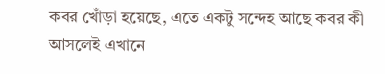কবর খোঁড়া হয়েছে, এতে একটু সন্দেহ আছে কবর কী আসলেই এখানে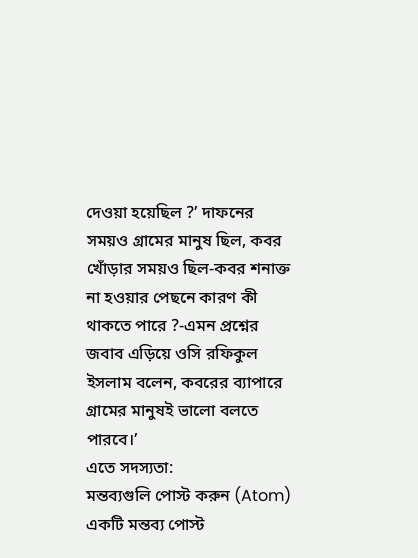দেওয়া হয়েছিল ?’ দাফনের সময়ও গ্রামের মানুষ ছিল, কবর খোঁড়ার সময়ও ছিল-কবর শনাক্ত না হওয়ার পেছনে কারণ কী থাকতে পারে ?-এমন প্রশ্নের জবাব এড়িয়ে ওসি রফিকুল ইসলাম বলেন, কবরের ব্যাপারে গ্রামের মানুষই ভালো বলতে পারবে।’
এতে সদস্যতা:
মন্তব্যগুলি পোস্ট করুন (Atom)
একটি মন্তব্য পোস্ট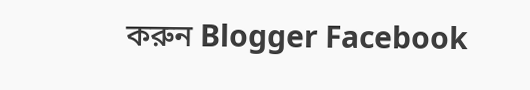করুন Blogger Facebook